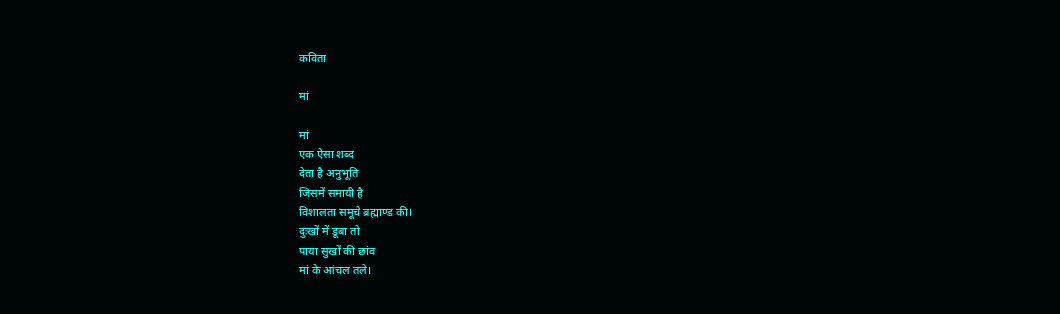कविता

मां

मां
एक ऐसा शब्द
देता है अनुभूति
जिसमें समायी है
विशालता समूचे ब्रह्माण्ड की।
दुःखों में डूबा तो
पाया सुखों की छांव
मां के आंचल तले।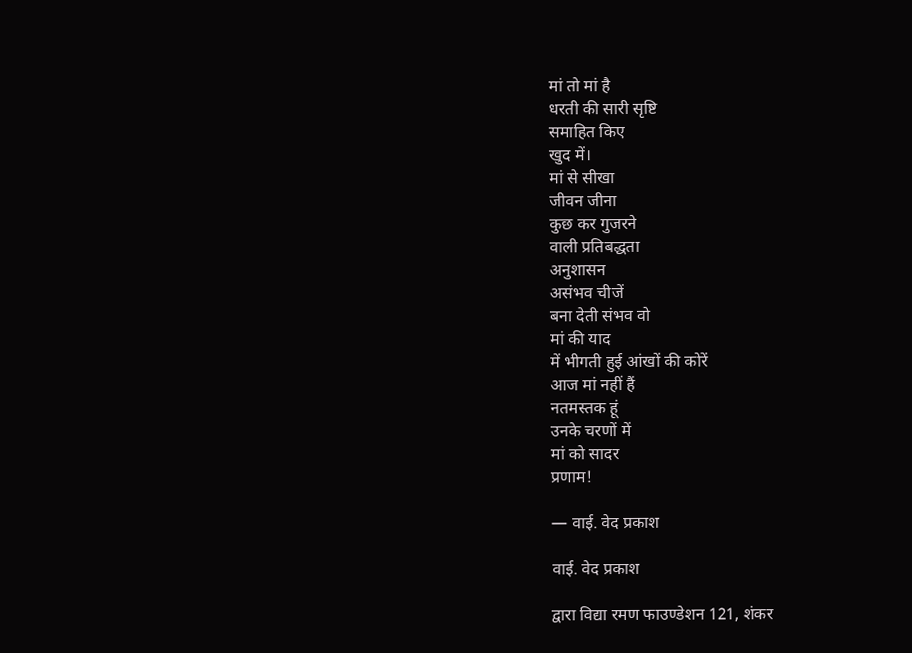मां तो मां है
धरती की सारी सृष्टि
समाहित किए
खुद में।
मां से सीखा
जीवन जीना
कुछ कर गुजरने
वाली प्रतिबद्धता
अनुशासन
असंभव चीजें
बना देती संभव वो
मां की याद
में भीगती हुई आंखों की कोरें
आज मां नहीं हैं
नतमस्तक हूं
उनके चरणों में
मां को सादर
प्रणाम!

— वाई. वेद प्रकाश

वाई. वेद प्रकाश

द्वारा विद्या रमण फाउण्डेशन 121, शंकर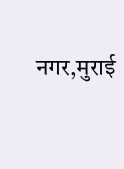नगर,मुराई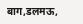बाग,डलमऊ,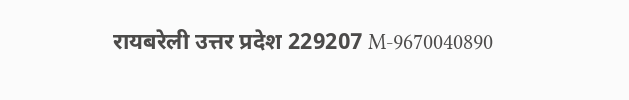रायबरेली उत्तर प्रदेश 229207 M-9670040890